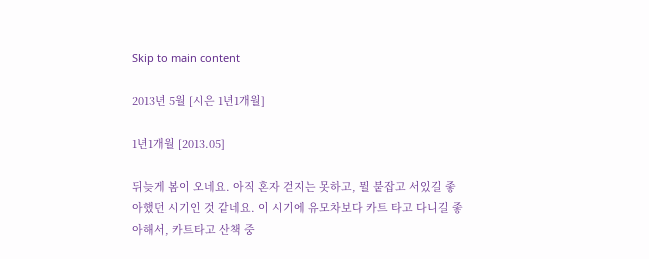Skip to main content

2013년 5월 [시은 1년1개월]

1년1개월 [2013.05]

뒤늦게 봄이 오네요. 아직 혼자 걷지는 못하고, 뭘 붙잡고 서있길 좋아했던 시기인 것 같네요. 이 시기에 유모차보다 카트 타고 다니길 좋아해서, 카트타고 산책 중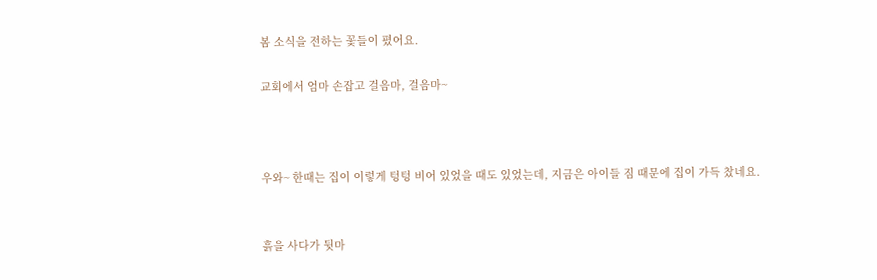봄 소식을 전하는 꽃들이 폈어요.

교회에서 엄마 손잡고 걸음마, 걸음마~



우와~ 한때는 집이 이렇게 텅텅 비어 있었을 때도 있었는데, 지금은 아이들 짐 때문에 집이 가득 찼네요.


흙을 사다가 뒷마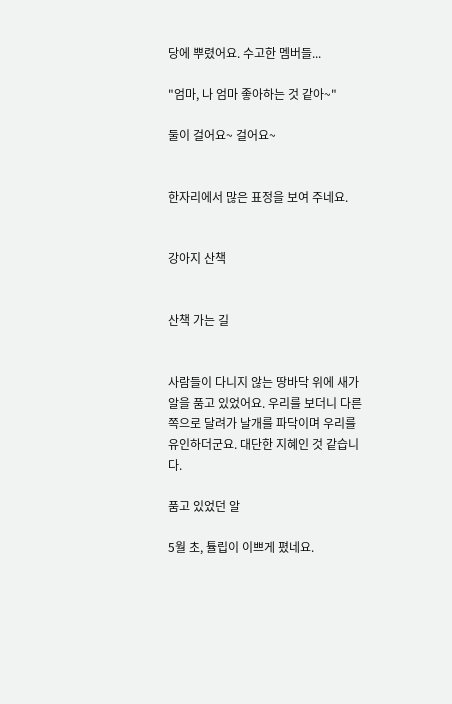당에 뿌렸어요. 수고한 멤버들...

"엄마, 나 엄마 좋아하는 것 같아~"

둘이 걸어요~ 걸어요~


한자리에서 많은 표정을 보여 주네요.


강아지 산책


산책 가는 길


사람들이 다니지 않는 땅바닥 위에 새가 알을 품고 있었어요. 우리를 보더니 다른 쪽으로 달려가 날개를 파닥이며 우리를 유인하더군요. 대단한 지혜인 것 같습니다.

품고 있었던 알

5월 초, 튤립이 이쁘게 폈네요.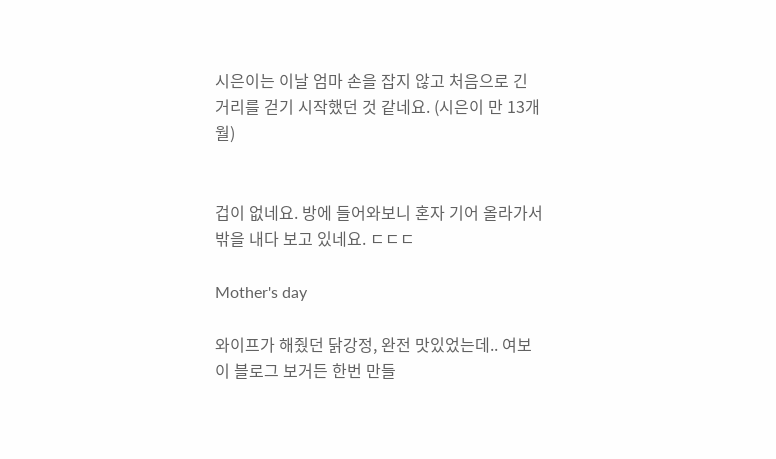시은이는 이날 엄마 손을 잡지 않고 처음으로 긴 거리를 걷기 시작했던 것 같네요. (시은이 만 13개월)


겁이 없네요. 방에 들어와보니 혼자 기어 올라가서 밖을 내다 보고 있네요. ㄷㄷㄷ

Mother's day

와이프가 해줬던 닭강정, 완전 맛있었는데.. 여보 이 블로그 보거든 한번 만들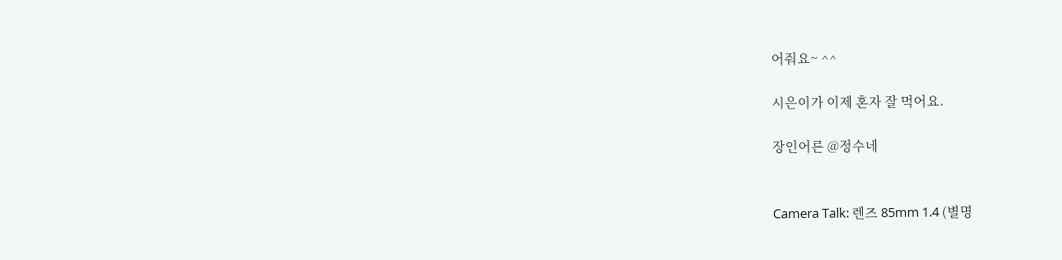어줘요~ ^^

시은이가 이제 혼자 잘 먹어요.

장인어른 @정수네


Camera Talk: 렌즈 85mm 1.4 (별명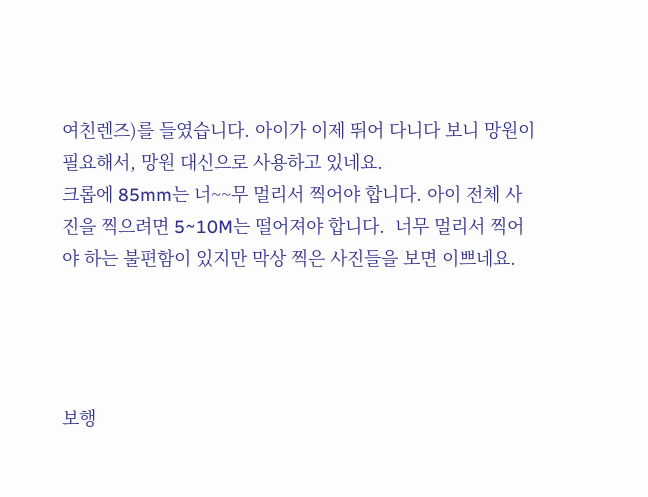여친렌즈)를 들였습니다. 아이가 이제 뛰어 다니다 보니 망원이 필요해서, 망원 대신으로 사용하고 있네요.
크롭에 85mm는 너~~무 멀리서 찍어야 합니다. 아이 전체 사진을 찍으려면 5~10M는 떨어져야 합니다.  너무 멀리서 찍어야 하는 불편함이 있지만 막상 찍은 사진들을 보면 이쁘네요.




보행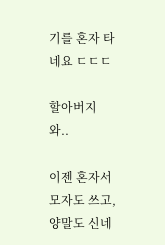기를 혼자 타네요 ㄷㄷㄷ

할아버지와..

이젠 혼자서 모자도 쓰고, 양말도 신네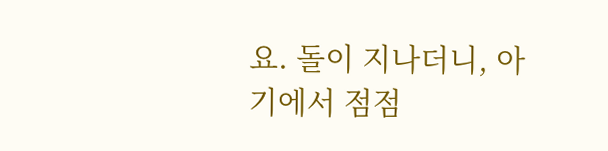요. 돌이 지나더니, 아기에서 점점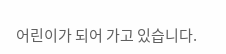어린이가 되어 가고 있습니다.